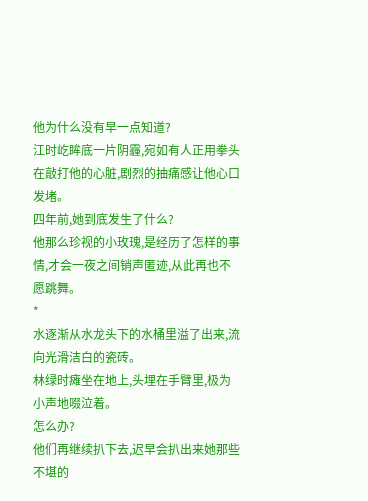他为什么没有早一点知道?
江时屹眸底一片阴霾,宛如有人正用拳头在敲打他的心脏,剧烈的抽痛感让他心口发堵。
四年前,她到底发生了什么?
他那么珍视的小玫瑰,是经历了怎样的事情,才会一夜之间销声匿迹,从此再也不愿跳舞。
*
水逐渐从水龙头下的水桶里溢了出来,流向光滑洁白的瓷砖。
林绿时瘫坐在地上,头埋在手臂里,极为小声地啜泣着。
怎么办?
他们再继续扒下去,迟早会扒出来她那些不堪的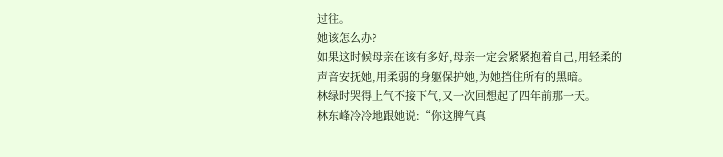过往。
她该怎么办?
如果这时候母亲在该有多好,母亲一定会紧紧抱着自己,用轻柔的声音安抚她,用柔弱的身躯保护她,为她挡住所有的黑暗。
林绿时哭得上气不接下气,又一次回想起了四年前那一天。
林东峰冷冷地跟她说:“你这脾气真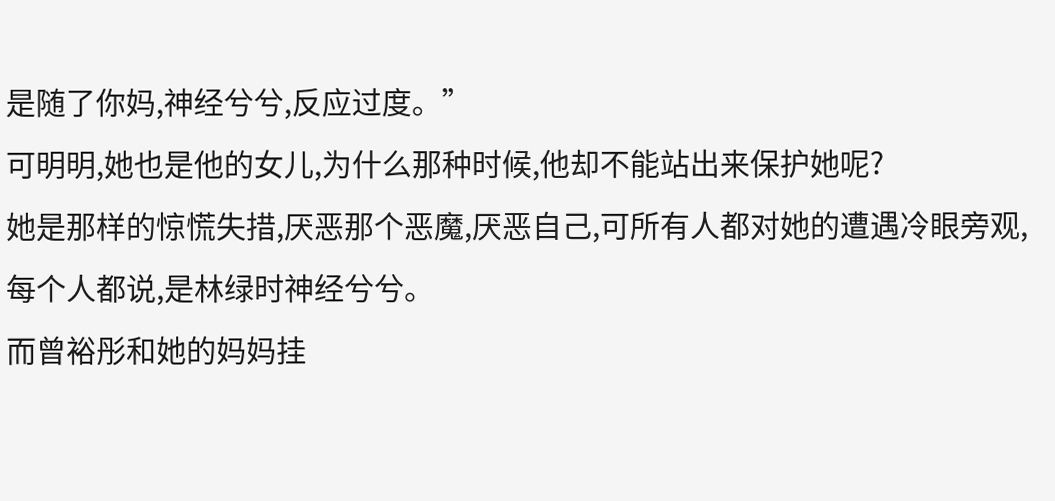是随了你妈,神经兮兮,反应过度。”
可明明,她也是他的女儿,为什么那种时候,他却不能站出来保护她呢?
她是那样的惊慌失措,厌恶那个恶魔,厌恶自己,可所有人都对她的遭遇冷眼旁观,每个人都说,是林绿时神经兮兮。
而曾裕彤和她的妈妈挂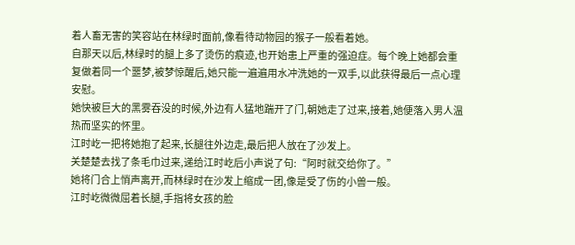着人畜无害的笑容站在林绿时面前,像看待动物园的猴子一般看着她。
自那天以后,林绿时的腿上多了烫伤的痕迹,也开始患上严重的强迫症。每个晚上她都会重复做着同一个噩梦,被梦惊醒后,她只能一遍遍用水冲洗她的一双手,以此获得最后一点心理安慰。
她快被巨大的黑雾吞没的时候,外边有人猛地踹开了门,朝她走了过来,接着,她便落入男人温热而坚实的怀里。
江时屹一把将她抱了起来,长腿往外边走,最后把人放在了沙发上。
关楚楚去找了条毛巾过来,递给江时屹后小声说了句:“阿时就交给你了。”
她将门合上悄声离开,而林绿时在沙发上缩成一团,像是受了伤的小兽一般。
江时屹微微屈着长腿,手指将女孩的脸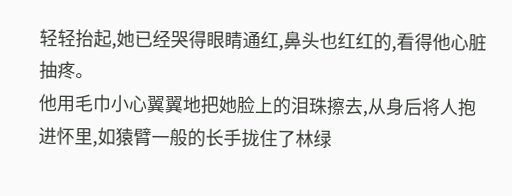轻轻抬起,她已经哭得眼睛通红,鼻头也红红的,看得他心脏抽疼。
他用毛巾小心翼翼地把她脸上的泪珠擦去,从身后将人抱进怀里,如猿臂一般的长手拢住了林绿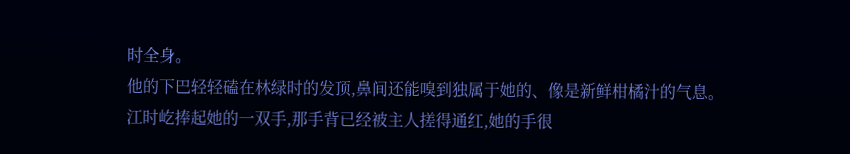时全身。
他的下巴轻轻磕在林绿时的发顶,鼻间还能嗅到独属于她的、像是新鲜柑橘汁的气息。
江时屹捧起她的一双手,那手背已经被主人搓得通红,她的手很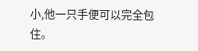小,他一只手便可以完全包住。